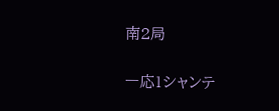南2局

一応1シャンテ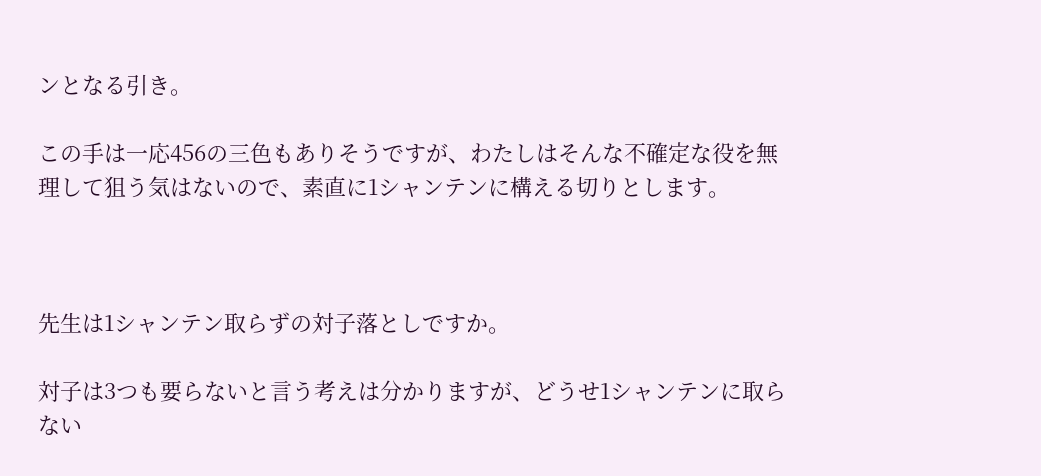ンとなる引き。

この手は一応456の三色もありそうですが、わたしはそんな不確定な役を無理して狙う気はないので、素直に1シャンテンに構える切りとします。



先生は1シャンテン取らずの対子落としですか。

対子は3つも要らないと言う考えは分かりますが、どうせ1シャンテンに取らない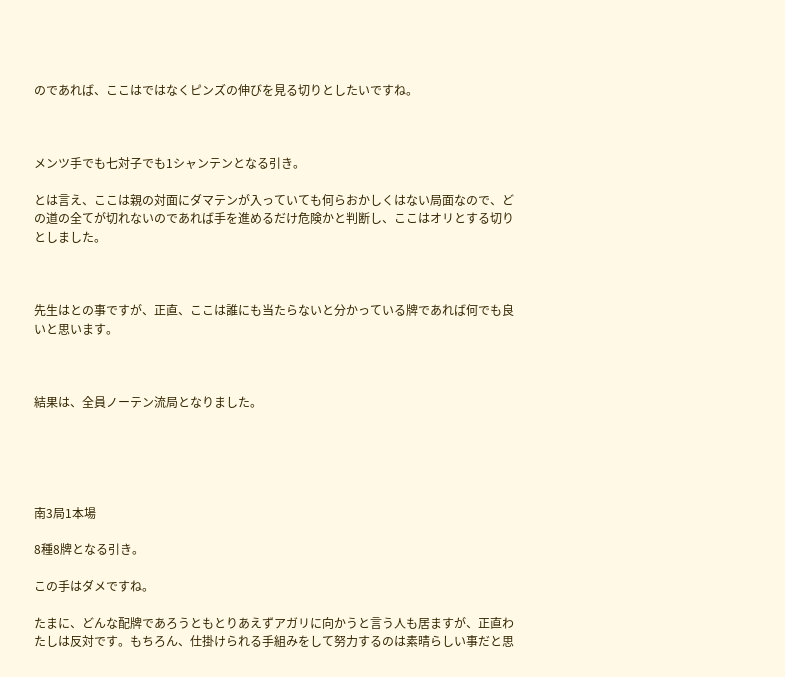のであれば、ここはではなくピンズの伸びを見る切りとしたいですね。



メンツ手でも七対子でも1シャンテンとなる引き。

とは言え、ここは親の対面にダマテンが入っていても何らおかしくはない局面なので、どの道の全てが切れないのであれば手を進めるだけ危険かと判断し、ここはオリとする切りとしました。



先生はとの事ですが、正直、ここは誰にも当たらないと分かっている牌であれば何でも良いと思います。



結果は、全員ノーテン流局となりました。





南3局1本場

8種8牌となる引き。

この手はダメですね。

たまに、どんな配牌であろうともとりあえずアガリに向かうと言う人も居ますが、正直わたしは反対です。もちろん、仕掛けられる手組みをして努力するのは素晴らしい事だと思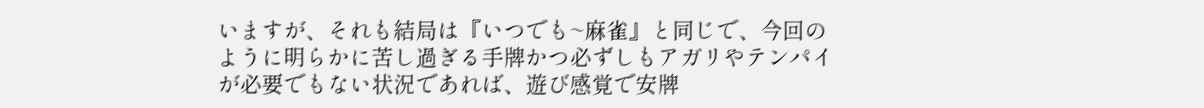いますが、それも結局は『いつでも~麻雀』と同じで、今回のように明らかに苦し過ぎる手牌かつ必ずしもアガリやテンパイが必要でもない状況であれば、遊び感覚で安牌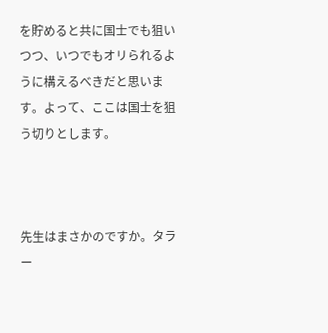を貯めると共に国士でも狙いつつ、いつでもオリられるように構えるべきだと思います。よって、ここは国士を狙う切りとします。



先生はまさかのですか。タラー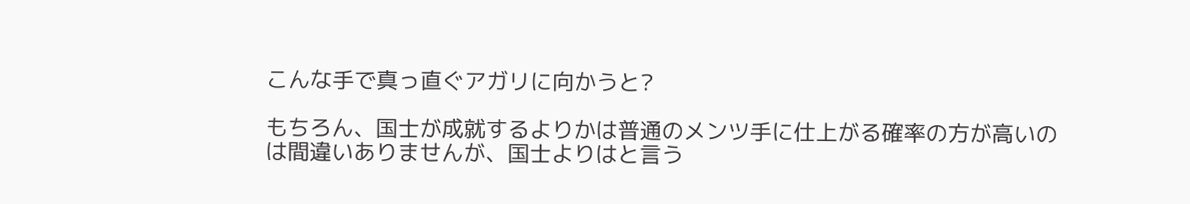こんな手で真っ直ぐアガリに向かうと?

もちろん、国士が成就するよりかは普通のメンツ手に仕上がる確率の方が高いのは間違いありませんが、国士よりはと言う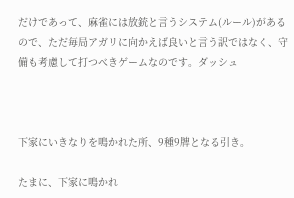だけであって、麻雀には放銃と言うシステム(ルール)があるので、ただ毎局アガリに向かえば良いと言う訳ではなく、守備も考慮して打つべきゲームなのです。ダッシュ



下家にいきなりを鳴かれた所、9種9牌となる引き。

たまに、下家に鳴かれ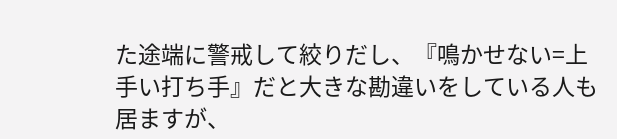た途端に警戒して絞りだし、『鳴かせない=上手い打ち手』だと大きな勘違いをしている人も居ますが、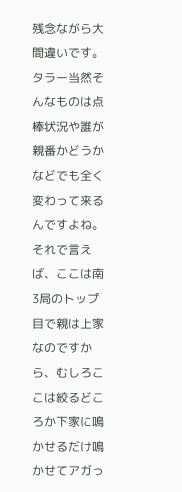残念ながら大間違いです。タラー当然そんなものは点棒状況や誰が親番かどうかなどでも全く変わって来るんですよね。それで言えば、ここは南3局のトップ目で親は上家なのですから、むしろここは絞るどころか下家に鳴かせるだけ鳴かせてアガっ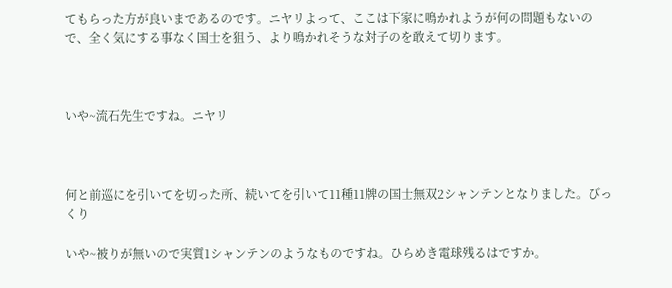てもらった方が良いまであるのです。ニヤリよって、ここは下家に鳴かれようが何の問題もないので、全く気にする事なく国士を狙う、より鳴かれそうな対子のを敢えて切ります。



いや~流石先生ですね。ニヤリ



何と前巡にを引いてを切った所、続いてを引いて11種11牌の国士無双2シャンテンとなりました。びっくり

いや~被りが無いので実質1シャンテンのようなものですね。ひらめき電球残るはですか。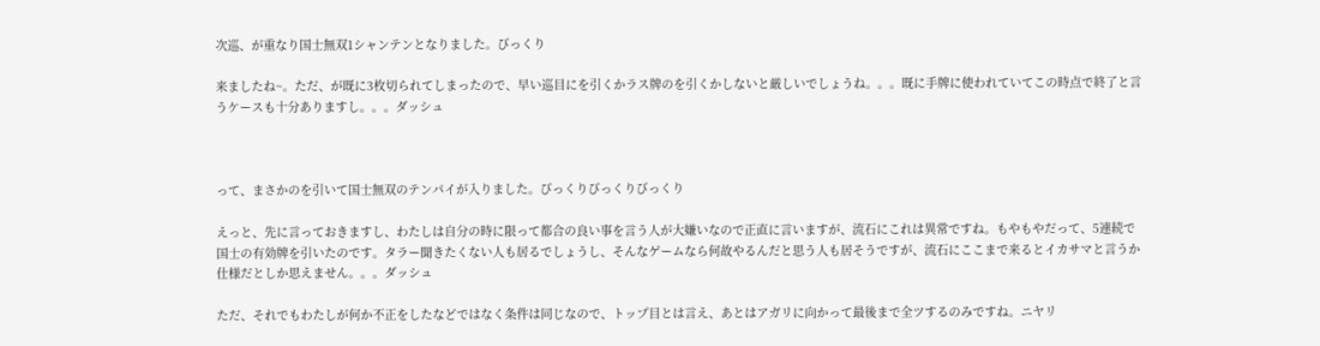次巡、が重なり国士無双1シャンテンとなりました。びっくり

来ましたね~。ただ、が既に3枚切られてしまったので、早い巡目にを引くかラス牌のを引くかしないと厳しいでしょうね。。。既に手牌に使われていてこの時点で終了と言うケースも十分ありますし。。。ダッシュ



って、まさかのを引いて国士無双のテンパイが入りました。びっくりびっくりびっくり

えっと、先に言っておきますし、わたしは自分の時に限って都合の良い事を言う人が大嫌いなので正直に言いますが、流石にこれは異常ですね。もやもやだって、5連続で国士の有効牌を引いたのです。タラー聞きたくない人も居るでしょうし、そんなゲームなら何故やるんだと思う人も居そうですが、流石にここまで来るとイカサマと言うか仕様だとしか思えません。。。ダッシュ

ただ、それでもわたしが何か不正をしたなどではなく条件は同じなので、トップ目とは言え、あとはアガリに向かって最後まで全ツするのみですね。ニヤリ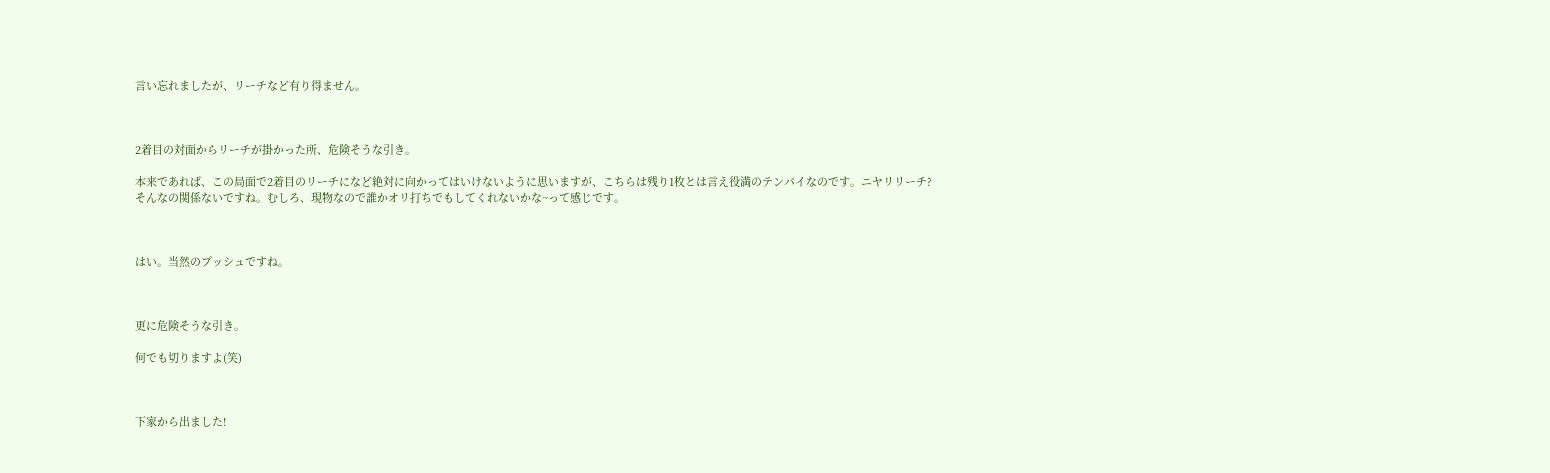言い忘れましたが、リーチなど有り得ません。



2着目の対面からリーチが掛かった所、危険そうな引き。

本来であれば、この局面で2着目のリーチになど絶対に向かってはいけないように思いますが、こちらは残り1枚とは言え役満のテンパイなのです。ニヤリリーチ?そんなの関係ないですね。むしろ、現物なので誰かオリ打ちでもしてくれないかな~って感じです。



はい。当然のプッシュですね。



更に危険そうな引き。

何でも切りますよ(笑)



下家から出ました!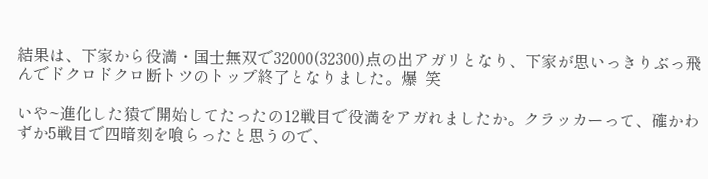結果は、下家から役満・国士無双で32000(32300)点の出アガリとなり、下家が思いっきりぶっ飛んでドクロドクロ断トツのトップ終了となりました。爆  笑

いや~進化した猿で開始してたったの12戦目で役満をアガれましたか。クラッカーって、確かわずか5戦目で四暗刻を喰らったと思うので、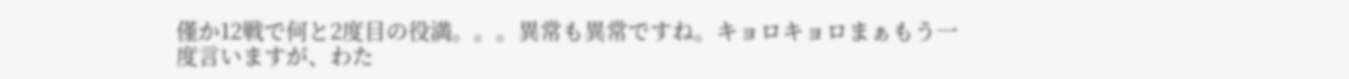僅か12戦で何と2度目の役満。。。異常も異常ですね。キョロキョロまぁもう一度言いますが、わた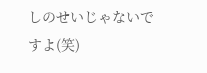しのせいじゃないですよ(笑)